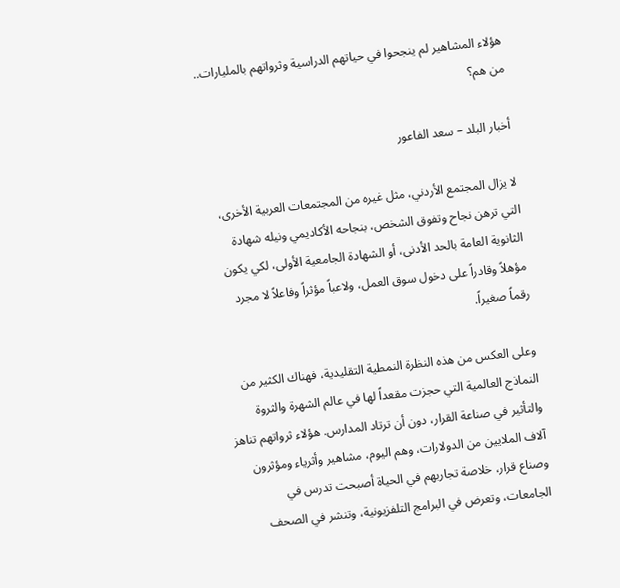هؤلاء المشاهير لم ينجحوا في حياتهم الدراسية وثرواتهم بالمليارات.. من هم؟

أخبار البلد – سعد الفاعور

لا يزال المجتمع الأردني، مثل غيره من المجتمعات العربية الأخرى، التي ترهن نجاح وتفوق الشخص، بنجاحه الأكاديمي ونيله شهادة الثانوية العامة بالحد الأدنى، أو الشهادة الجامعية الأولى، لكي يكون مؤهلاً وقادراً على دخول سوق العمل، ولاعباً مؤثراً وفاعلاً لا مجرد رقماً صغيراً.

وعلى العكس من هذه النظرة النمطية التقليدية، فهناك الكثير من النماذج العالمية التي حجزت مقعداً لها في عالم الشهرة والثروة والتأثير في صناعة القرار، دون أن ترتاد المدارس. هؤلاء ثرواتهم تناهز آلاف الملايين من الدولارات، وهم اليوم، مشاهير وأثرياء ومؤثرون وصناع قرار، خلاصة تجاربهم في الحياة أصبحت تدرس في الجامعات، وتعرض في البرامج التلفزيونية، وتنشر في الصحف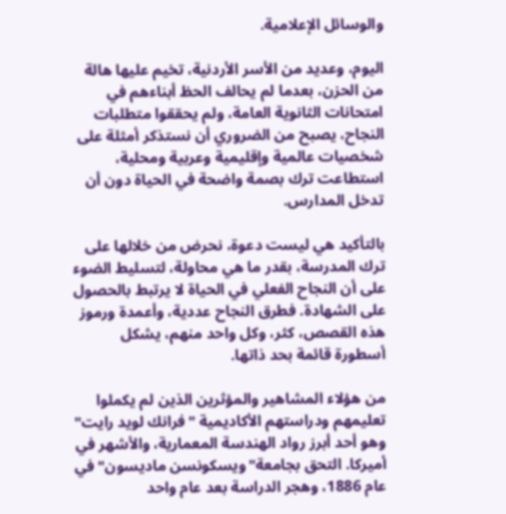والوسائل الإعلامية.

اليوم، وعديد من الأسر الأردنية، تخيم عليها هالة من الحزن، بعدما لم يحالف الحظ أبناءهم في امتحانات الثانوية العامة، ولم يحققوا متطلبات النجاح، يصبح من الضروري أن نستذكر أمثلة على شخصيات عالمية وإقليمية وعربية ومحلية، استطاعت ترك بصمة واضحة في الحياة دون أن تدخل المدارس.

بالتأكيد هي ليست دعوة، نحرض من خلالها على ترك المدرسة، بقدر ما هي محاولة، لتسليط الضوء على أن النجاح الفعلي في الحياة لا يرتبط بالحصول على الشهادة. فطرق النجاح عددية، وأعمدة ورموز هذه القصص، كثر، وكل واحد منهم، يشكل أسطورة قائمة بحد ذاتها.

من هؤلاء المشاهير والمؤثرين الذين لم يكملوا تعليمهم ودراستهم الأكاديمية "فرانك لويد رايت" وهو أحد أبرز رواد الهندسة المعمارية، والأشهر في أميركا. التحق بجامعة"ويسكونسن ماديسون" في عام 1886، وهجر الدراسة بعد عام واحد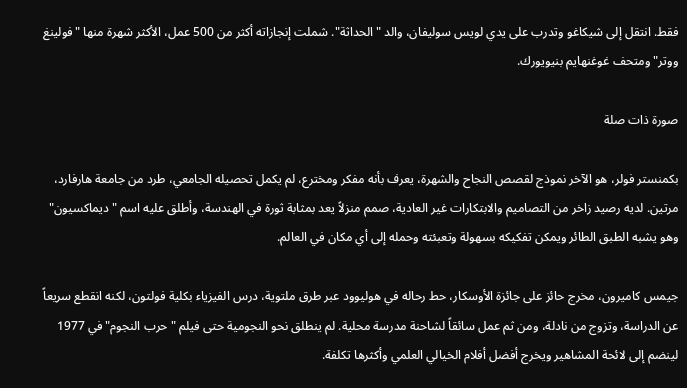فقط. انتقل إلى شيكاغو وتدرب على يدي لويس سوليفان، والد "الحداثة". شملت إنجازاته أكثر من 500 عمل، الأكثر شهرة منها "فولينغ ووتر" ومتحف غوغنهايم بنيويورك.

صورة ذات صلة

بكمنستر فولر، هو الآخر نموذج لقصص النجاح والشهرة، يعرف بأنه مفكر ومخترع، لم يكمل تحصيله الجامعي، طرد من جامعة هارفارد، مرتين. لديه رصيد زاخر من التصاميم والابتكارات غير العادية، صمم منزلاً يعد بمثابة ثورة في الهندسة، وأطلق عليه اسم "ديماكسيون" وهو يشبه الطبق الطائر ويمكن تفكيكه بسهولة وتعبئته وحمله إلى أي مكان في العالم.

جيمس كاميرون، مخرج حائز على جائزة الأوسكار، حط رحاله في هوليوود عبر طرق ملتوية، درس الفيزياء بكلية فولتون، لكنه انقطع سريعاً عن الدراسة، وتزوج من نادلة، ومن ثم عمل سائقاً لشاحنة مدرسة محلية. لم ينطلق نحو النجومية حتى فيلم "حرب النجوم" في 1977 لينضم إلى لائحة المشاهير ويخرج أفضل أفلام الخيالي العلمي وأكثرها تكلفة.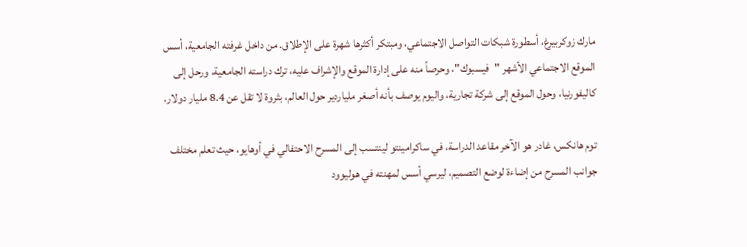مارك زوكربيرغ، أسطورة شبكات التواصل الاجتماعي، ومبتكر أكثرها شهرة على الإطلاق. من داخل غرفته الجامعية، أسس الموقع الاجتماعي الأشهر "فيسبوك"، وحرصاً منه على إدارة الموقع والإشراف عليه، ترك دراسته الجامعية، ورحل إلى كاليفورنيا، وحول الموقع إلى شركة تجارية، واليوم يوصف بأنه أصغر ملياردير حول العالم، بثروة لا تقل عن 8.4 مليار دولار.

توم هانكس، غادر هو الآخر مقاعد الدراسة، في ساكرامينتو لينتسب إلى المسرح الاحتفالي في أوهايو، حيث تعلم مختلف جوانب المسرح من إضاءة لوضع التصميم، ليرسي أسس لمهنته في هوليوود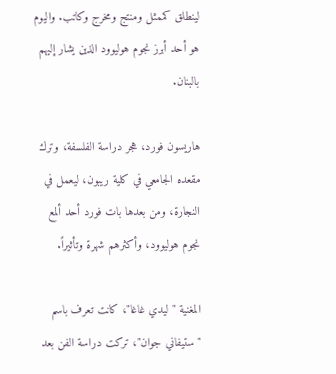لينطلق كممثل ومنتج ومخرج وكاتب. واليوم هو أحد أبرز نجوم هوليوود الذين يشار إليهم بالبنان.

هاريسون فورد، هجر دراسة الفلسفة، وترك مقعده الجامعي في كلية ريبون، ليعمل في النجارة، ومن بعدها بات فورد أحد ألمع نجوم هوليوود، وأكثرهم شهرة وتأثيراً.

المغنية "ليدي غاغا"، كانت تعرف باسم "ستيفاني جوان"، تركت دراسة الفن بعد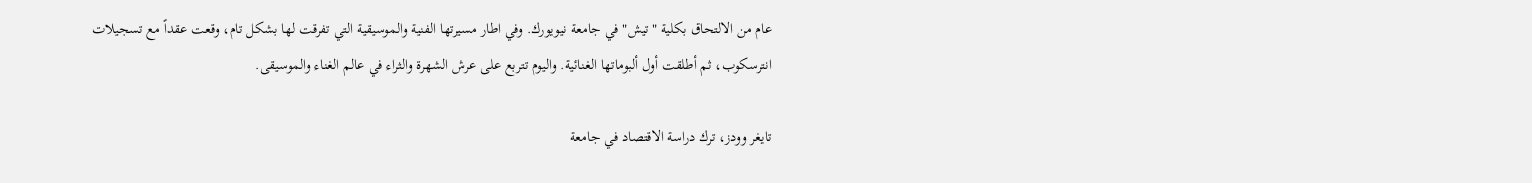عام من الالتحاق بكلية "تيش" في جامعة نيويورك. وفي اطار مسيرتها الفنية والموسيقية التي تفرقت لها بشكل تام، وقعت عقداً مع تسجيلات انترسكوب، ثم أطلقت أول ألبوماتها الغنائية. واليوم تتربع على عرش الشهرة والثراء في عالم الغناء والموسيقى.

تايغر وودز، ترك دراسة الاقتصاد في جامعة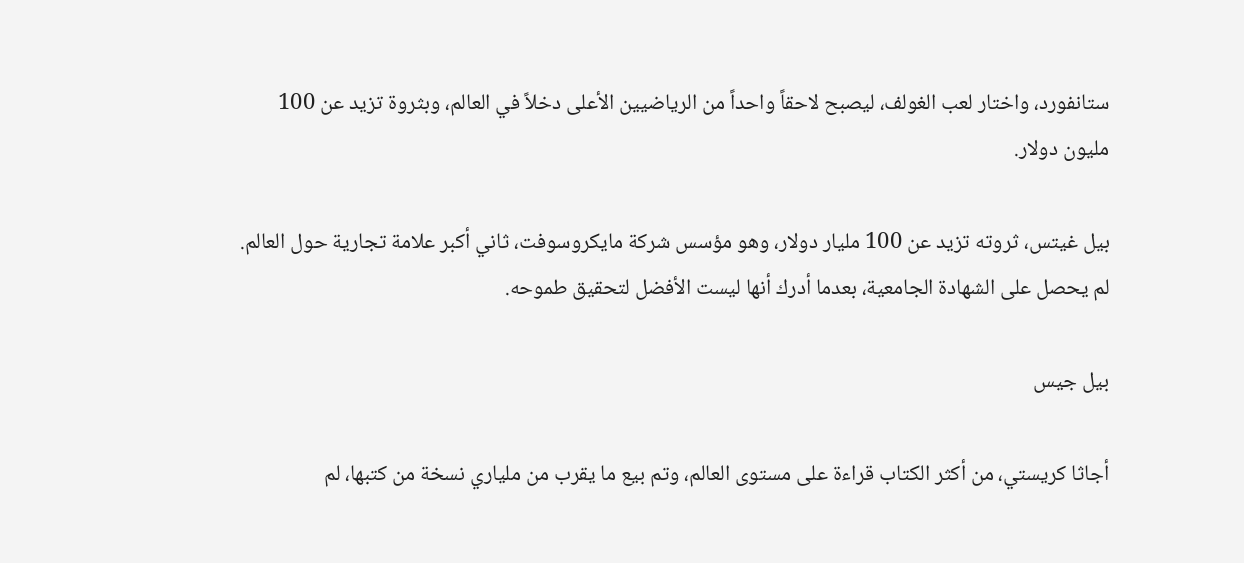ستانفورد، واختار لعب الغولف، ليصبح لاحقاً واحداً من الرياضيين الأعلى دخلاً في العالم، وبثروة تزيد عن 100 مليون دولار.

بيل غيتس، ثروته تزيد عن 100 مليار دولار، وهو مؤسس شركة مايكروسوفت، ثاني أكبر علامة تجارية حول العالم. لم يحصل على الشهادة الجامعية، بعدما أدرك أنها ليست الأفضل لتحقيق طموحه.

بيل جيس

أجاثا كريستي، من أكثر الكتاب قراءة على مستوى العالم، وتم بيع ما يقرب من ملياري نسخة من كتبها، لم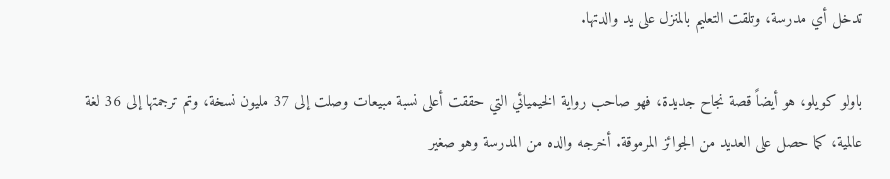تدخل أي مدرسة، وتلقت التعليم بالمنزل على يد والدتها.

باولو كويلو، هو أيضاً قصة نجاح جديدة، فهو صاحب رواية الخيميائي التي حققت أعلى نسبة مبيعات وصلت إلى 37 مليون نسخة، وتم ترجمتها إلى 36 لغة عالمية، كما حصل على العديد من الجوائز المرموقة. أخرجه والده من المدرسة وهو صغير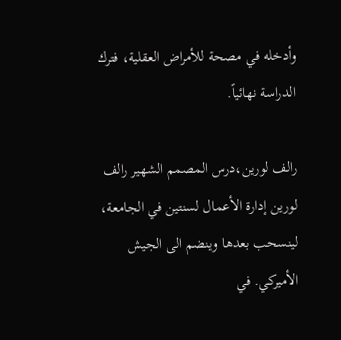وأدخله في مصحة للأمراض العقلية، فترك الدراسة نهائياً.

رالف لورين،درس المصمم الشهير رالف لورين إدارة الأعمال لسنتين في الجامعة، لينسحب بعدها وينضم الى الجيش الأميركي. في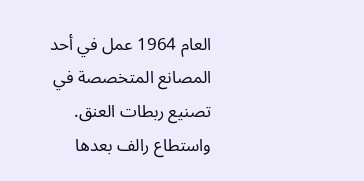العام 1964 عمل في أحد المصانع المتخصصة في تصنيع ربطات العنق. واستطاع رالف بعدها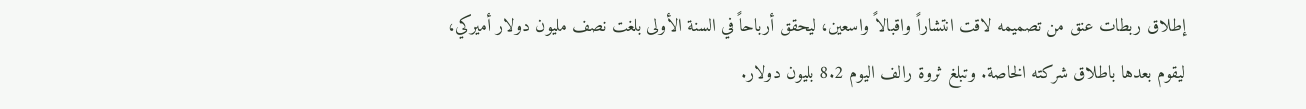إطلاق ربطات عنق من تصميمه لاقت انتشاراً واقبالاً واسعين، ليحقق أرباحاً في السنة الأولى بلغت نصف مليون دولار أميركي، ليقوم بعدها باطلاق شركته الخاصة. وتبلغ ثروة رالف اليوم 8.2 بليون دولار.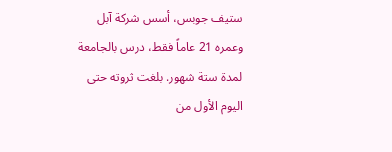ستيف جوبس، أسس شركة آبل وعمره 21 عاماً فقط، درس بالجامعة لمدة ستة شهور. بلغت ثروته حتى اليوم الأول من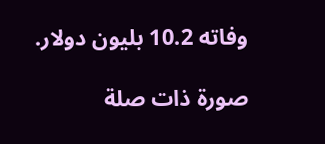وفاته 10.2 بليون دولار.

صورة ذات صلة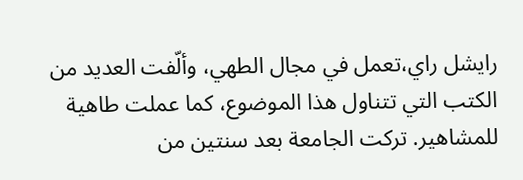رايشل راي،تعمل في مجال الطهي، وألّفت العديد من الكتب التي تتناول هذا الموضوع، كما عملت طاهية للمشاهير. تركت الجامعة بعد سنتين من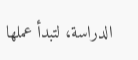الدراسة، لتبدأ عملها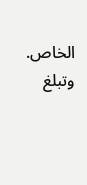الخاص. وتبلغ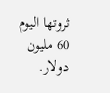ثروتها اليوم 60 مليون دولار.